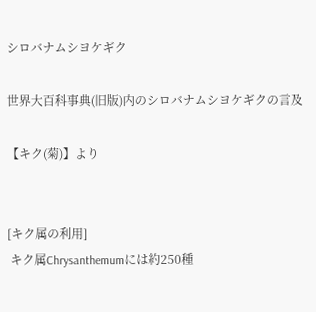シロバナムシヨケギク

世界大百科事典(旧版)内のシロバナムシヨケギクの言及

【キク(菊)】より


[キク属の利用]
 キク属Chrysanthemumには約250種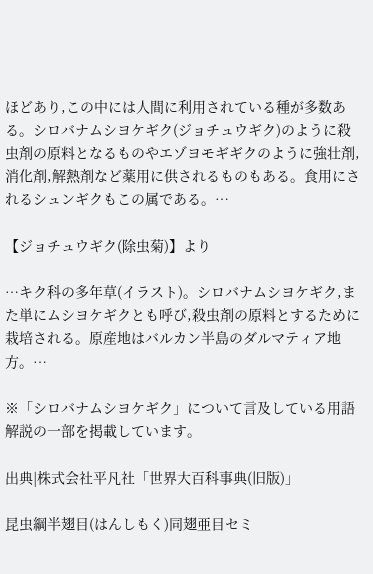ほどあり,この中には人間に利用されている種が多数ある。シロバナムシヨケギク(ジョチュウギク)のように殺虫剤の原料となるものやエゾヨモギギクのように強壮剤,消化剤,解熱剤など薬用に供されるものもある。食用にされるシュンギクもこの属である。…

【ジョチュウギク(除虫菊)】より

…キク科の多年草(イラスト)。シロバナムシヨケギク,また単にムシヨケギクとも呼び,殺虫剤の原料とするために栽培される。原産地はバルカン半島のダルマティア地方。…

※「シロバナムシヨケギク」について言及している用語解説の一部を掲載しています。

出典|株式会社平凡社「世界大百科事典(旧版)」

昆虫綱半翅目(はんしもく)同翅亜目セミ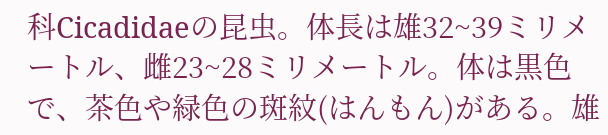科Cicadidaeの昆虫。体長は雄32~39ミリメートル、雌23~28ミリメートル。体は黒色で、茶色や緑色の斑紋(はんもん)がある。雄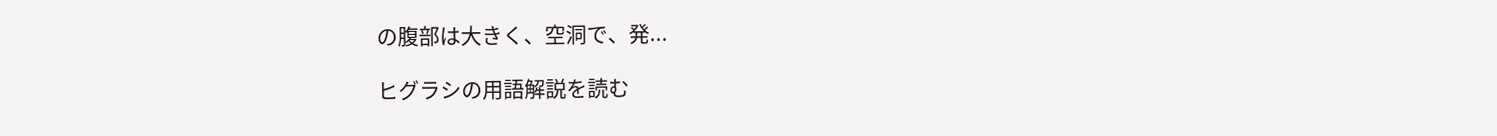の腹部は大きく、空洞で、発...

ヒグラシの用語解説を読む